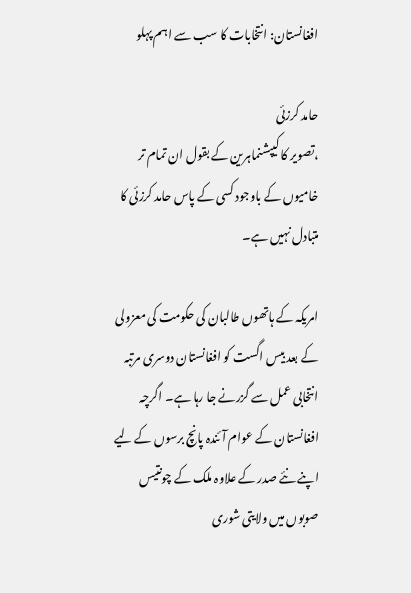افغانستان: انتخابات کا سب سے اہم پہلو

حامد کرزئی
،تصویر کا کیپشنماہرین کے بقول ان تمام تر خامیوں کے باوجود کسی کے پاس حامد کرزئی کا متبادل نہیں ہے۔

امریکہ کے ہاتھوں طالبان کی حکومت کی معزولی کے بعد بیس اگست کو افغانستان دوسری مرتبہ انتخابی عمل سے گزرنے جا رہا ہے۔ اگرچہ افغانستان کے عوام آئندہ پانچ برسوں کے لیے اپنے نئے صدر کے علاوہ ملک کے چونتیس صوبوں میں ولایتی شوری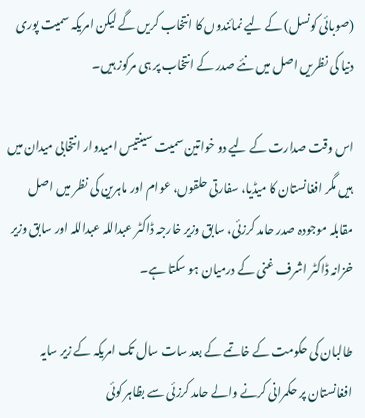(صوبائی کونسل) کے لیے نمائندوں کا انتخاب کریں گے لیکن امریکہ سمیت پوری دنیا کی نظریں اصل میں نئے صدر کے انتخاب پر ہی مرکوز ہیں۔

اس وقت صدارت کے لیے دو خواتین سمیت سینتیس امیدوار انتخابی میدان میں ہیں مگر افغانستان کا میڈیا، سفارتی حلقوں، عوام اور ماہرین کی نظر میں اصل مقابلہ موجودہ صدر حامد کرزئی، سابق وزیر خارجہ ڈاکٹر عبداللہ عبداللہ اور سابق وزیر خزانہ ڈاکٹر اشرف غنی کے درمیان ہو سکتا ہے۔

طالبان کی حکومت کے خاتمے کے بعد سات سال تک امریکہ کے زیر سایہ افغانستان پر حکمرانی کرنے والے حامد کرزئی سے بظاہر کوئی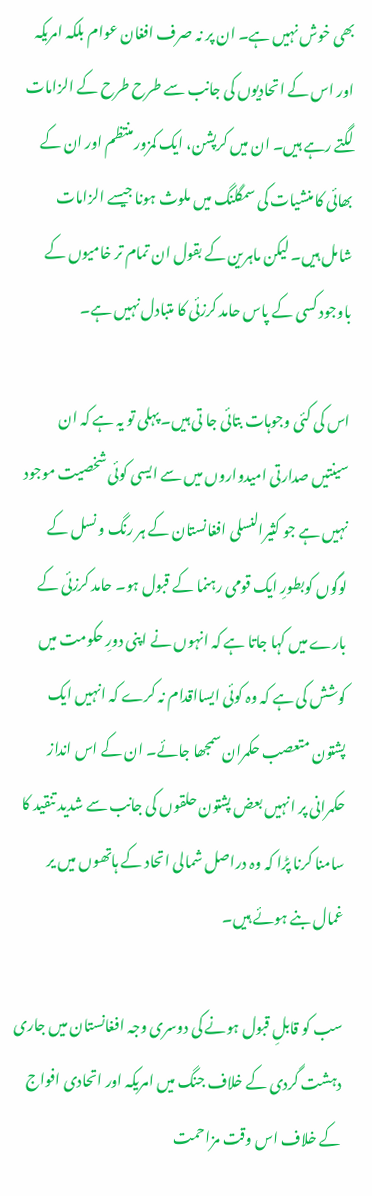بھی خوش نہیں ہے۔ ان پر نہ صرف افغان عوام بلکہ امریکہ اور اس کے اتحادیوں کی جانب سے طرح طرح کے الزامات لگتے رہے ہیں۔ ان میں کرپشن، ایک کمزور منتظم اور ان کے بھائی کا منشیات کی سمگلنگ میں ملوث ہونا جیسے الزامات شامل ہیں۔ لیکن ماہرین کے بقول ان تمام تر خامیوں کے باوجود کسی کے پاس حامد کرزئی کا متبادل نہیں ہے۔

اس کی کئی وجوہات بتائی جا تی ہیں۔ پہلی تو یہ ہے کہ ان سینتیں صدارتی امیدواروں میں سے ایسی کوئی شخصیت موجود نہیں ہے جو کثیرالنسلی افغانستان کے ہر رنگ و نسل کے لوگوں کوبطورِ ایک قومی رہنما کے قبول ہو۔ حامد کرزئی کے بارے میں کہا جاتا ہے کہ انہوں نے اپنی دورِ حکومت میں کوشش کی ہے کہ وہ کوئی ایسااقدام نہ کرے کہ انہیں ایک پشتون متعصب حکمران سمجھا جائے۔ ان کے اس انداز حکمرانی پر انہیں بعض پشتون حلقوں کی جانب سے شدید تنقید کا سامنا کرنا پڑا کہ وہ دراصل شمالی اتحاد کے ہاتھوں میں یر غمال بنے ہوئے ہیں۔

سب کو قابلِ قبول ہونے کی دوسری وجہ افغانستان میں جاری دہشت گردی کے خلاف جنگ میں امریکہ اور اتحادی افواج کے خلاف اس وقت مزاحمت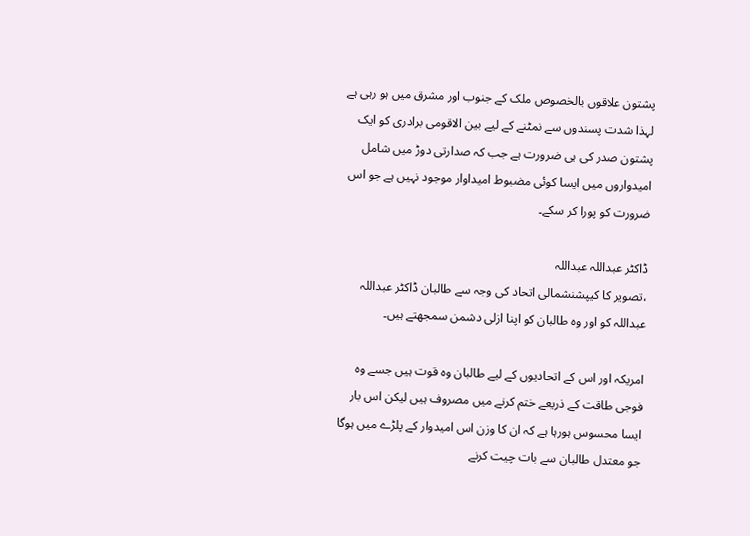پشتون علاقوں بالخصوص ملک کے جنوب اور مشرق میں ہو رہی ہے لہذا شدت پسندوں سے نمٹنے کے لیے بین الاقومی برادری کو ایک پشتون صدر کی ہی ضرورت ہے جب کہ صدارتی دوڑ میں شامل امیدواروں میں ایسا کوئی مضبوط امیداوار موجود نہیں ہے جو اس ضرورت کو پورا کر سکے۔

ڈاکٹر عبداللہ عبداللہ
،تصویر کا کیپشنشمالی اتحاد کی وجہ سے طالبان ڈاکٹر عبداللہ عبداللہ کو اور وہ طالبان کو اپنا ازلی دشمن سمجھتے ہیں۔

امریکہ اور اس کے اتحادیوں کے لیے طالبان وہ قوت ہیں جسے وہ فوجی طاقت کے ذریعے ختم کرنے میں مصروف ہیں لیکن اس بار ایسا محسوس ہورہا ہے کہ ان کا وزن اس امیدوار کے پلڑے میں ہوگا جو معتدل طالبان سے بات چیت کرنے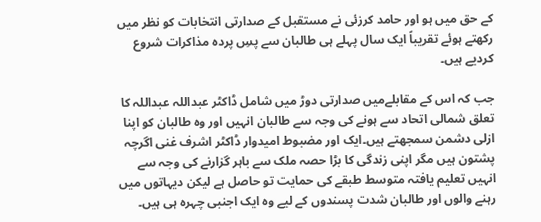کے حق میں ہو اور حامد کرزئی نے مستقبل کے صدارتی انتخابات کو نظر میں رکھتے ہوئے تقریباً ایک سال پہلے ہی طالبان سے پسِ پردہ مذاکرات شروع کردیے ہیں۔

جب کہ اس کے مقابلےمیں صدارتی دوڑ میں شامل ڈاکٹر عبداللہ عبداللہ کا تعلق شمالی اتحاد سے ہونے کی وجہ سے طالبان انہیں اور وہ طالبان کو اپنا ازلی دشمن سمجھتے ہیں۔ایک اور مضبوط امیدوار ڈاکٹر اشرف غنی اگرچہ پشتون ہیں مگر اپنی زندگی کا بڑا حصہ ملک سے باہر گزارنے کی وجہ سے انہیں تعلیم یافتہ متوسط طبقے کی حمایت تو حاصل ہے لیکن دیہاتوں میں رہنے والوں اور طالبان شدت پسندوں کے لیے وہ ایک اجنبی چہرہ ہی ہیں۔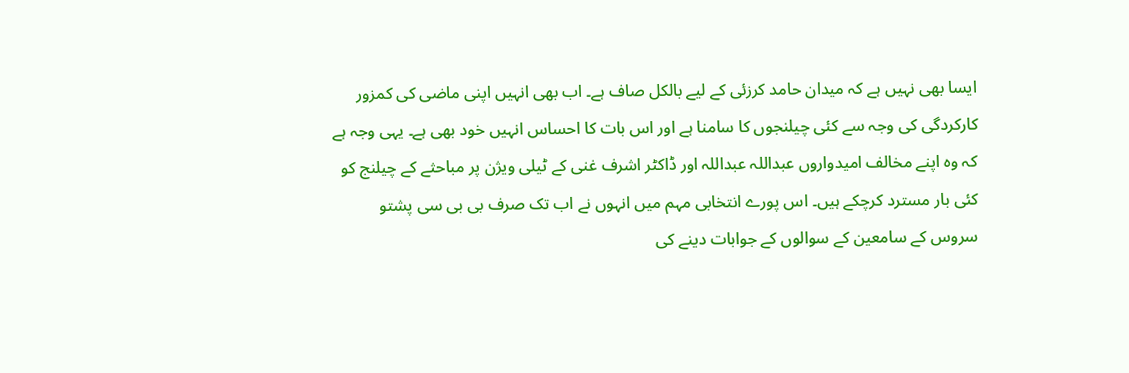ایسا بھی نہیں ہے کہ میدان حامد کرزئی کے لیے بالکل صاف ہے۔ اب بھی انہیں اپنی ماضی کی کمزور کارکردگی کی وجہ سے کئی چیلنجوں کا سامنا ہے اور اس بات کا احساس انہیں خود بھی ہے۔ یہی وجہ ہے کہ وہ اپنے مخالف امیدواروں عبداللہ عبداللہ اور ڈاکٹر اشرف غنی کے ٹیلی ویژن پر مباحثے کے چیلنج کو کئی بار مسترد کرچکے ہیں۔ اس پورے انتخابی مہم میں انہوں نے اب تک صرف بی بی سی پشتو سروس کے سامعین کے سوالوں کے جوابات دینے کی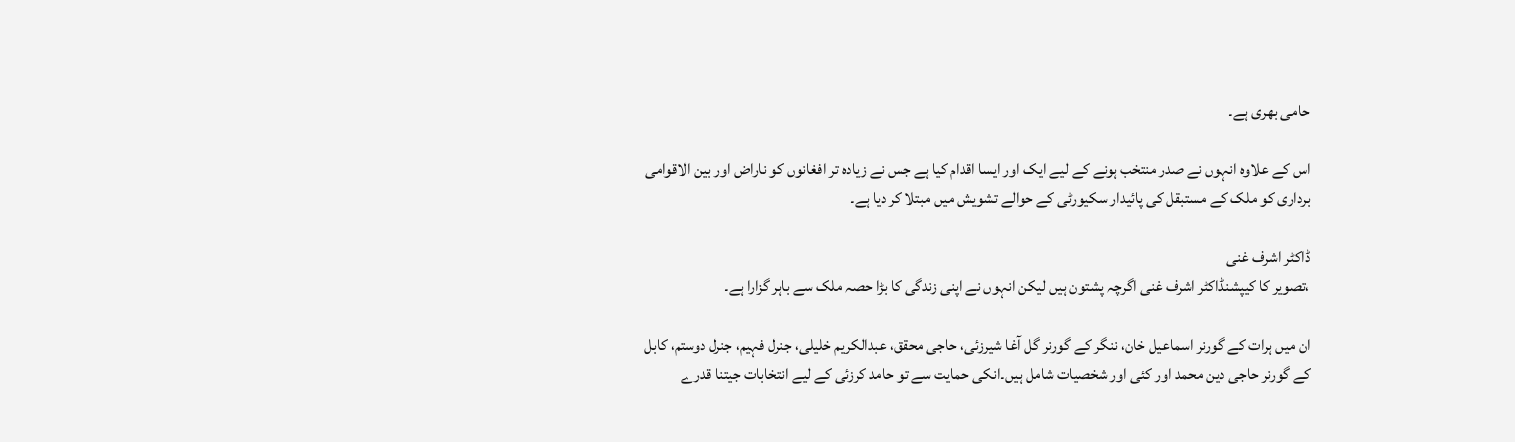حامی بھری ہے۔

اس کے علاوہ انہوں نے صدر منتخب ہونے کے لیے ایک اور ایسا اقدام کیا ہے جس نے زیادہ تر افغانوں کو ناراض اور بین الاقوامی برداری کو ملک کے مستبقل کی پائیدار سکیورٹی کے حوالے تشویش میں مبتلا کر دیا ہے۔

ڈاکٹر اشرف غنی
،تصویر کا کیپشنڈاکٹر اشرف غنی اگرچہ پشتون ہیں لیکن انہوں نے اپنی زندگی کا بڑا حصہ ملک سے باہر گزارا ہے۔

ان میں ہرات کے گورنر اسماعیل خان، ننگر کے گورنر گل آغا شیرزئی، حاجی محقق، عبدالکریم خلیلی، جنرل فہیم، جنرل دوستم، کابل کے گورنر حاجی دین محمد اور کئی اور شخصیات شامل ہیں۔انکی حمایت سے تو حامد کرزئی کے لیے انتخابات جیتنا قدرے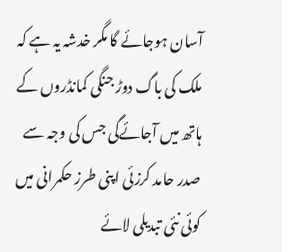آسان ہوجائے گا مگر خدشہ یہ ہے کہ ملک کی باگ دوڑ جنگی کمانڈروں کے ہاتھ میں آجائےگی جس کی وجہ سے صدر حامد کرزئی اپنی طرز حکمرانی میں کوئی نئی تبدیلی لائے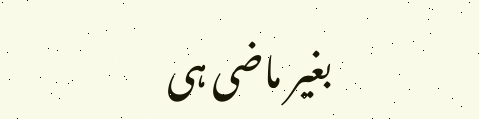بغیر ماضی ہی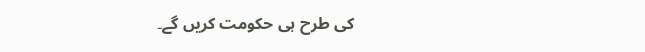کی طرح ہی حکومت کریں گے۔